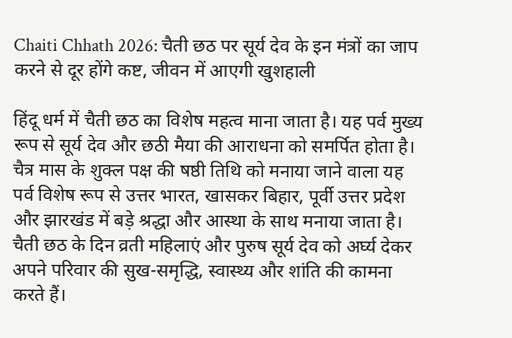Chaiti Chhath 2026: चैती छठ पर सूर्य देव के इन मंत्रों का जाप करने से दूर होंगे कष्ट, जीवन में आएगी खुशहाली

हिंदू धर्म में चैती छठ का विशेष महत्व माना जाता है। यह पर्व मुख्य रूप से सूर्य देव और छठी मैया की आराधना को समर्पित होता है। चैत्र मास के शुक्ल पक्ष की षष्ठी तिथि को मनाया जाने वाला यह पर्व विशेष रूप से उत्तर भारत, खासकर बिहार, पूर्वी उत्तर प्रदेश और झारखंड में बड़े श्रद्धा और आस्था के साथ मनाया जाता है। चैती छठ के दिन व्रती महिलाएं और पुरुष सूर्य देव को अर्घ्य देकर अपने परिवार की सुख-समृद्धि, स्वास्थ्य और शांति की कामना करते हैं।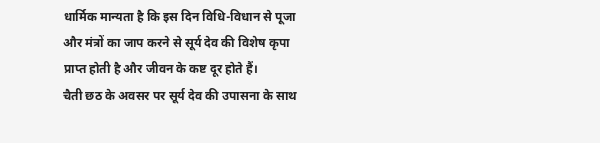धार्मिक मान्यता है कि इस दिन विधि-विधान से पूजा और मंत्रों का जाप करने से सूर्य देव की विशेष कृपा प्राप्त होती है और जीवन के कष्ट दूर होते हैं।
चैती छठ के अवसर पर सूर्य देव की उपासना के साथ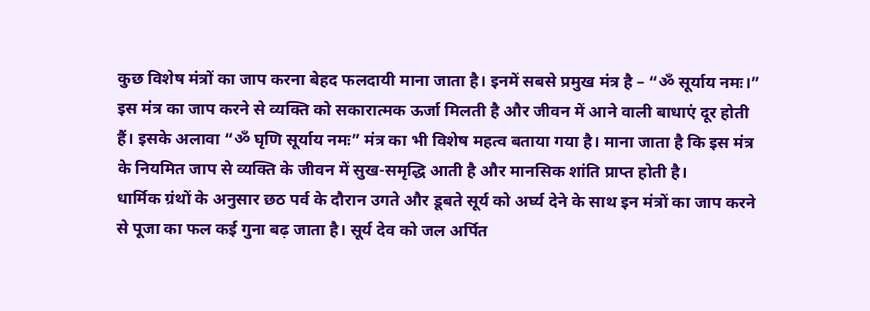कुछ विशेष मंत्रों का जाप करना बेहद फलदायी माना जाता है। इनमें सबसे प्रमुख मंत्र है – “ॐ सूर्याय नमः।” इस मंत्र का जाप करने से व्यक्ति को सकारात्मक ऊर्जा मिलती है और जीवन में आने वाली बाधाएं दूर होती हैं। इसके अलावा “ॐ घृणि सूर्याय नमः” मंत्र का भी विशेष महत्व बताया गया है। माना जाता है कि इस मंत्र के नियमित जाप से व्यक्ति के जीवन में सुख-समृद्धि आती है और मानसिक शांति प्राप्त होती है।
धार्मिक ग्रंथों के अनुसार छठ पर्व के दौरान उगते और डूबते सूर्य को अर्घ्य देने के साथ इन मंत्रों का जाप करने से पूजा का फल कई गुना बढ़ जाता है। सूर्य देव को जल अर्पित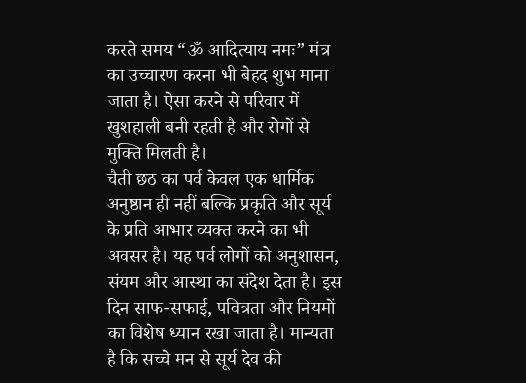करते समय “ॐ आदित्याय नमः” मंत्र का उच्चारण करना भी बेहद शुभ माना जाता है। ऐसा करने से परिवार में खुशहाली बनी रहती है और रोगों से मुक्ति मिलती है।
चैती छठ का पर्व केवल एक धार्मिक अनुष्ठान ही नहीं बल्कि प्रकृति और सूर्य के प्रति आभार व्यक्त करने का भी अवसर है। यह पर्व लोगों को अनुशासन, संयम और आस्था का संदेश देता है। इस दिन साफ-सफाई, पवित्रता और नियमों का विशेष ध्यान रखा जाता है। मान्यता है कि सच्चे मन से सूर्य देव की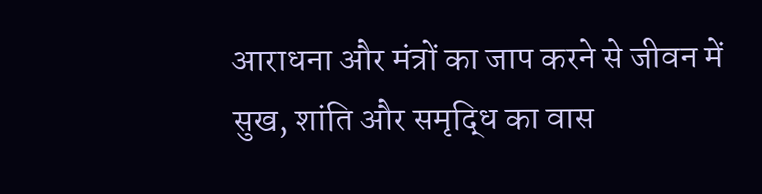आराधना और मंत्रों का जाप करने से जीवन में सुख, शांति और समृद्धि का वास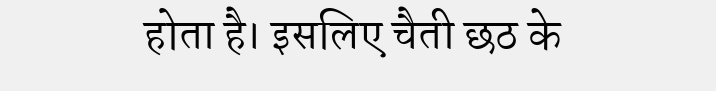होता है। इसलिए चैती छठ के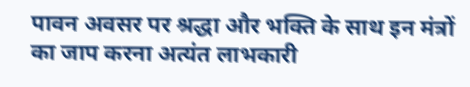पावन अवसर पर श्रद्धा और भक्ति के साथ इन मंत्रों का जाप करना अत्यंत लाभकारी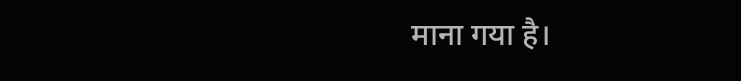माना गया है।